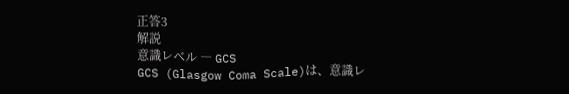正答3
解説
意識レベル ― GCS
GCS (Glasgow Coma Scale)は、意識レ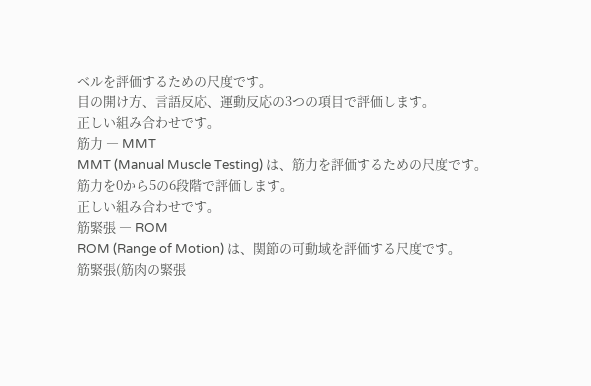ベルを評価するための尺度です。
目の開け方、言語反応、運動反応の3つの項目で評価します。
正しい組み合わせです。
筋力 ― MMT
MMT (Manual Muscle Testing) は、筋力を評価するための尺度です。
筋力を0から5の6段階で評価します。
正しい組み合わせです。
筋緊張 ― ROM
ROM (Range of Motion) は、関節の可動域を評価する尺度です。
筋緊張(筋肉の緊張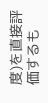度)を直接評価するも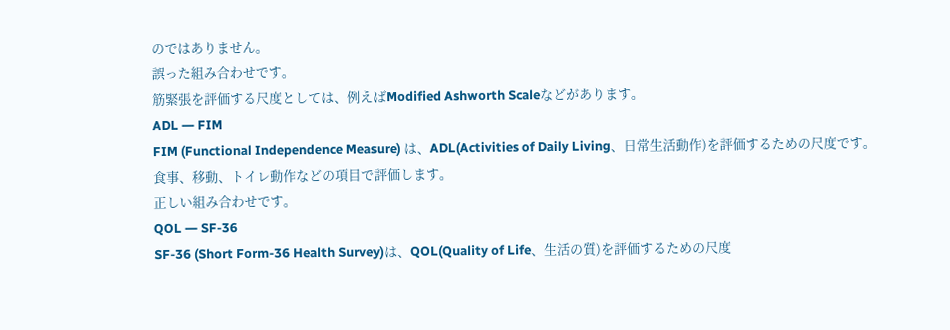のではありません。
誤った組み合わせです。
筋緊張を評価する尺度としては、例えばModified Ashworth Scaleなどがあります。
ADL ― FIM
FIM (Functional Independence Measure) は、ADL(Activities of Daily Living、日常生活動作)を評価するための尺度です。
食事、移動、トイレ動作などの項目で評価します。
正しい組み合わせです。
QOL ― SF-36
SF-36 (Short Form-36 Health Survey)は、QOL(Quality of Life、生活の質)を評価するための尺度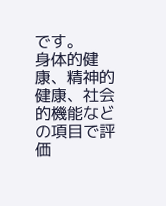です。
身体的健康、精神的健康、社会的機能などの項目で評価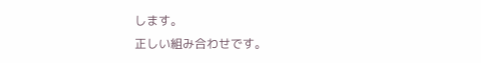します。
正しい組み合わせです。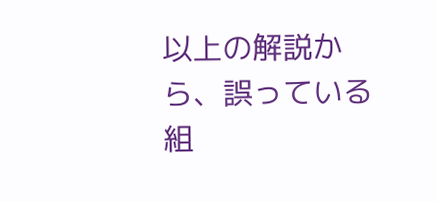以上の解説から、誤っている組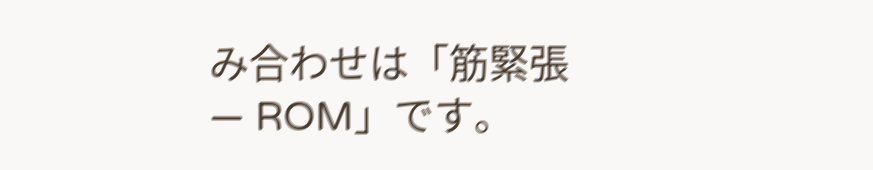み合わせは「筋緊張 ― ROM」です。